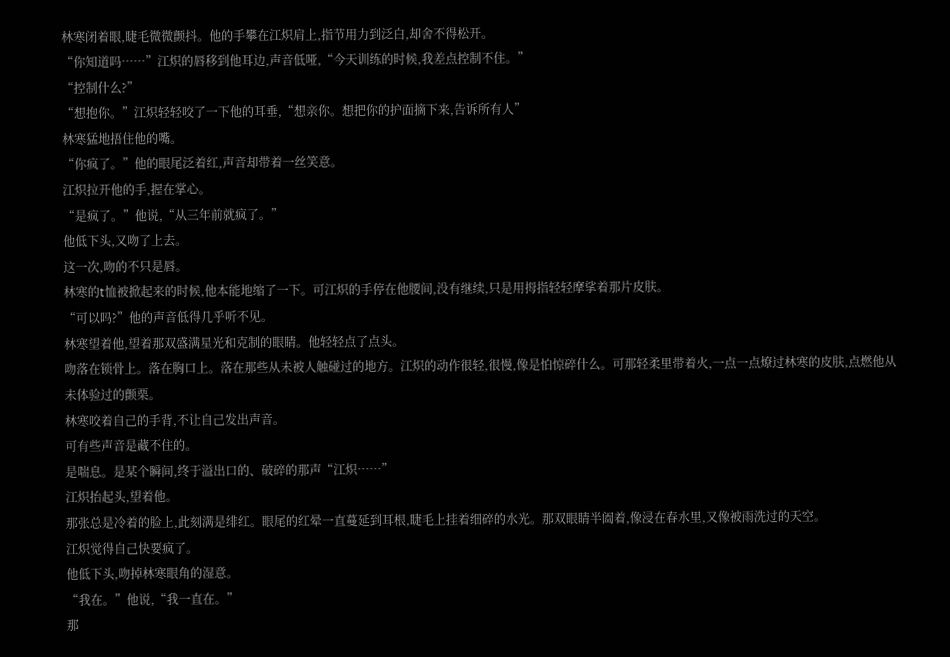林寒闭着眼,睫毛微微颤抖。他的手攀在江炽肩上,指节用力到泛白,却舍不得松开。
“你知道吗……”江炽的唇移到他耳边,声音低哑,“今天训练的时候,我差点控制不住。”
“控制什么?”
“想抱你。”江炽轻轻咬了一下他的耳垂,“想亲你。想把你的护面摘下来,告诉所有人”
林寒猛地捂住他的嘴。
“你疯了。”他的眼尾泛着红,声音却带着一丝笑意。
江炽拉开他的手,握在掌心。
“是疯了。”他说,“从三年前就疯了。”
他低下头,又吻了上去。
这一次,吻的不只是唇。
林寒的t恤被掀起来的时候,他本能地缩了一下。可江炽的手停在他腰间,没有继续,只是用拇指轻轻摩挲着那片皮肤。
“可以吗?”他的声音低得几乎听不见。
林寒望着他,望着那双盛满星光和克制的眼睛。他轻轻点了点头。
吻落在锁骨上。落在胸口上。落在那些从未被人触碰过的地方。江炽的动作很轻,很慢,像是怕惊碎什么。可那轻柔里带着火,一点一点燎过林寒的皮肤,点燃他从未体验过的颤栗。
林寒咬着自己的手背,不让自己发出声音。
可有些声音是藏不住的。
是喘息。是某个瞬间,终于溢出口的、破碎的那声“江炽……”
江炽抬起头,望着他。
那张总是冷着的脸上,此刻满是绯红。眼尾的红晕一直蔓延到耳根,睫毛上挂着细碎的水光。那双眼睛半阖着,像浸在春水里,又像被雨洗过的天空。
江炽觉得自己快要疯了。
他低下头,吻掉林寒眼角的湿意。
“我在。”他说,“我一直在。”
那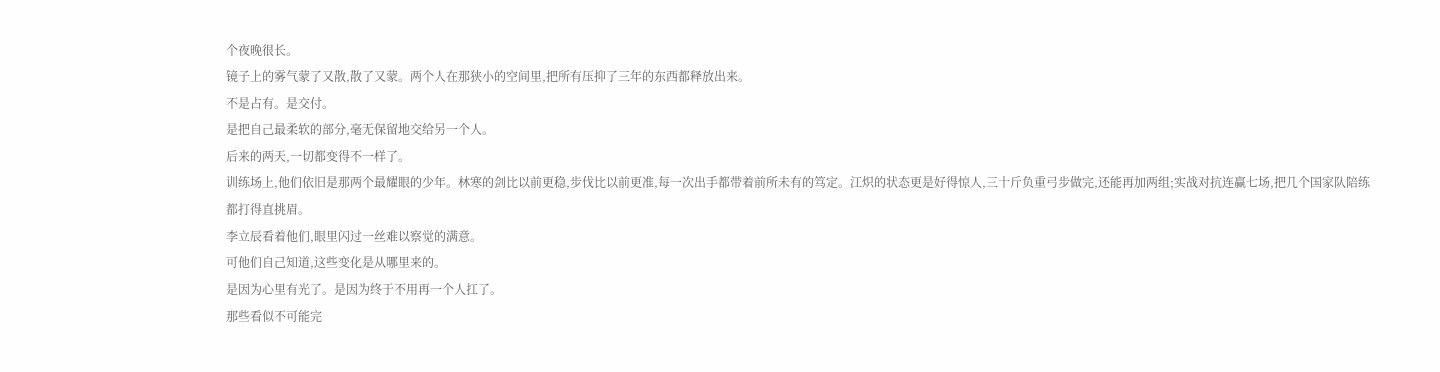个夜晚很长。
镜子上的雾气蒙了又散,散了又蒙。两个人在那狭小的空间里,把所有压抑了三年的东西都释放出来。
不是占有。是交付。
是把自己最柔软的部分,毫无保留地交给另一个人。
后来的两天,一切都变得不一样了。
训练场上,他们依旧是那两个最耀眼的少年。林寒的剑比以前更稳,步伐比以前更准,每一次出手都带着前所未有的笃定。江炽的状态更是好得惊人,三十斤负重弓步做完,还能再加两组;实战对抗连赢七场,把几个国家队陪练都打得直挑眉。
李立辰看着他们,眼里闪过一丝难以察觉的满意。
可他们自己知道,这些变化是从哪里来的。
是因为心里有光了。是因为终于不用再一个人扛了。
那些看似不可能完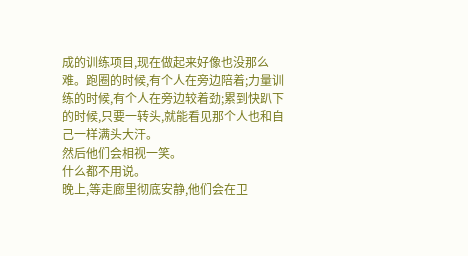成的训练项目,现在做起来好像也没那么难。跑圈的时候,有个人在旁边陪着;力量训练的时候,有个人在旁边较着劲;累到快趴下的时候,只要一转头,就能看见那个人也和自己一样满头大汗。
然后他们会相视一笑。
什么都不用说。
晚上,等走廊里彻底安静,他们会在卫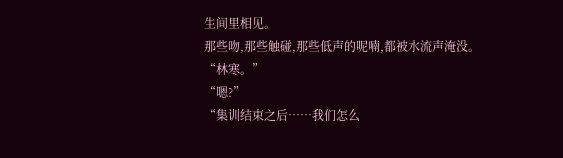生间里相见。
那些吻,那些触碰,那些低声的呢喃,都被水流声淹没。
“林寒。”
“嗯?”
“集训结束之后……我们怎么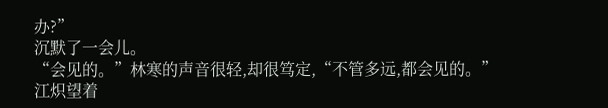办?”
沉默了一会儿。
“会见的。”林寒的声音很轻,却很笃定,“不管多远,都会见的。”
江炽望着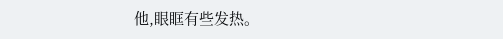他,眼眶有些发热。